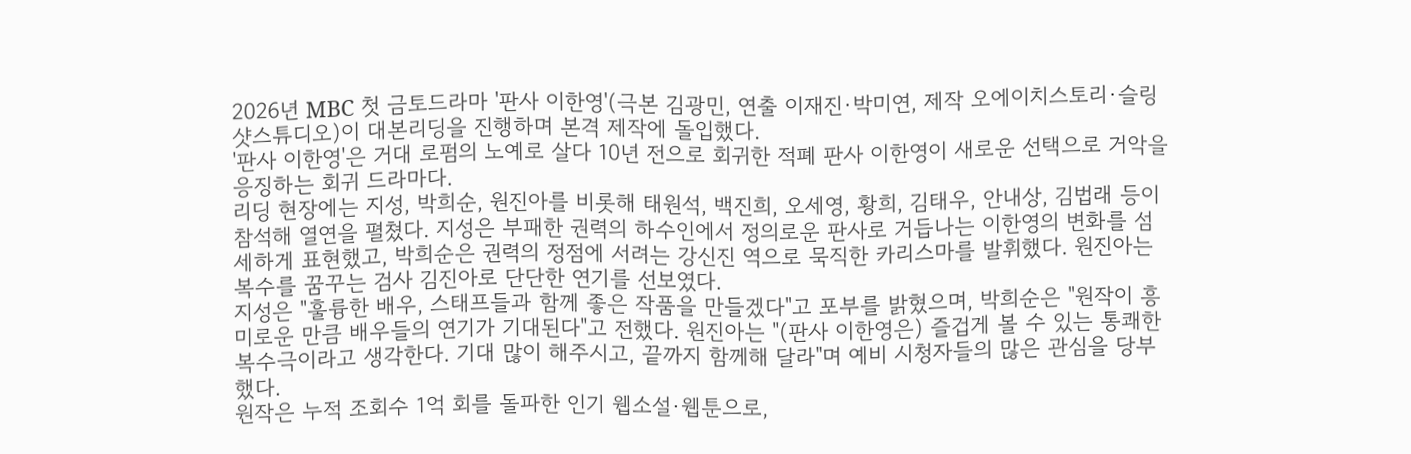2026년 MBC 첫 금토드라마 '판사 이한영'(극본 김광민, 연출 이재진·박미연, 제작 오에이치스토리·슬링샷스튜디오)이 대본리딩을 진행하며 본격 제작에 돌입했다.
'판사 이한영'은 거대 로펌의 노예로 살다 10년 전으로 회귀한 적폐 판사 이한영이 새로운 선택으로 거악을 응징하는 회귀 드라마다.
리딩 현장에는 지성, 박희순, 원진아를 비롯해 태원석, 백진희, 오세영, 황희, 김태우, 안내상, 김법래 등이 참석해 열연을 펼쳤다. 지성은 부패한 권력의 하수인에서 정의로운 판사로 거듭나는 이한영의 변화를 섬세하게 표현했고, 박희순은 권력의 정점에 서려는 강신진 역으로 묵직한 카리스마를 발휘했다. 원진아는 복수를 꿈꾸는 검사 김진아로 단단한 연기를 선보였다.
지성은 "훌륭한 배우, 스태프들과 함께 좋은 작품을 만들겠다"고 포부를 밝혔으며, 박희순은 "원작이 흥미로운 만큼 배우들의 연기가 기대된다"고 전했다. 원진아는 "(판사 이한영은) 즐겁게 볼 수 있는 통쾌한 복수극이라고 생각한다. 기대 많이 해주시고, 끝까지 함께해 달라"며 예비 시청자들의 많은 관심을 당부했다.
원작은 누적 조회수 1억 회를 돌파한 인기 웹소설·웹툰으로,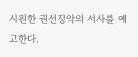시원한 권선징악의 서사를 예고한다.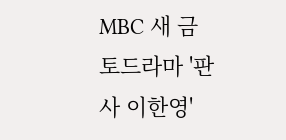MBC 새 금토드라마 '판사 이한영'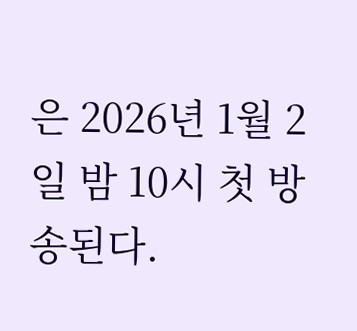은 2026년 1월 2일 밤 10시 첫 방송된다.